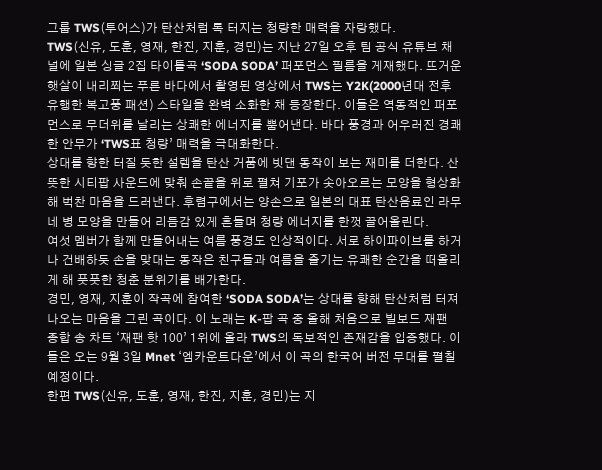그룹 TWS(투어스)가 탄산처럼 톡 터지는 청량한 매력을 자랑했다.
TWS(신유, 도훈, 영재, 한진, 지훈, 경민)는 지난 27일 오후 팀 공식 유튜브 채널에 일본 싱글 2집 타이틀곡 ‘SODA SODA’ 퍼포먼스 필름을 게재했다. 뜨거운 햇살이 내리쬐는 푸른 바다에서 촬영된 영상에서 TWS는 Y2K(2000년대 전후 유행한 복고풍 패션) 스타일을 완벽 소화한 채 등장한다. 이들은 역동적인 퍼포먼스로 무더위를 날리는 상쾌한 에너지를 뿜어낸다. 바다 풍경과 어우러진 경쾌한 안무가 ‘TWS표 청량’ 매력을 극대화한다.
상대를 향한 터질 듯한 설렘을 탄산 거품에 빗댄 동작이 보는 재미를 더한다. 산뜻한 시티팝 사운드에 맞춰 손끝을 위로 펼쳐 기포가 솟아오르는 모양을 형상화해 벅찬 마음을 드러낸다. 후렴구에서는 양손으로 일본의 대표 탄산음료인 라무네 병 모양을 만들어 리듬감 있게 흔들며 청량 에너지를 한껏 끌어올린다.
여섯 멤버가 함께 만들어내는 여름 풍경도 인상적이다. 서로 하이파이브를 하거나 건배하듯 손을 맞대는 동작은 친구들과 여름을 즐기는 유쾌한 순간을 떠올리게 해 풋풋한 청춘 분위기를 배가한다.
경민, 영재, 지훈이 작곡에 참여한 ‘SODA SODA’는 상대를 향해 탄산처럼 터져 나오는 마음을 그린 곡이다. 이 노래는 K-팝 곡 중 올해 처음으로 빌보드 재팬 종합 송 차트 ‘재팬 핫 100’ 1위에 올라 TWS의 독보적인 존재감을 입증했다. 이들은 오는 9월 3일 Mnet ‘엠카운트다운’에서 이 곡의 한국어 버전 무대를 펼칠 예정이다.
한편 TWS(신유, 도훈, 영재, 한진, 지훈, 경민)는 지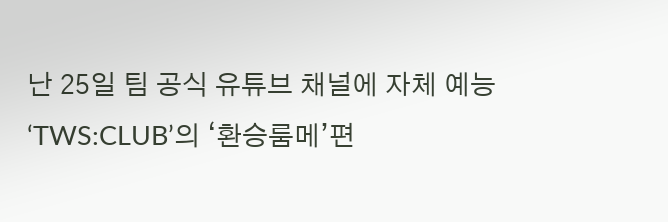난 25일 팀 공식 유튜브 채널에 자체 예능 ‘TWS:CLUB’의 ‘환승룸메’편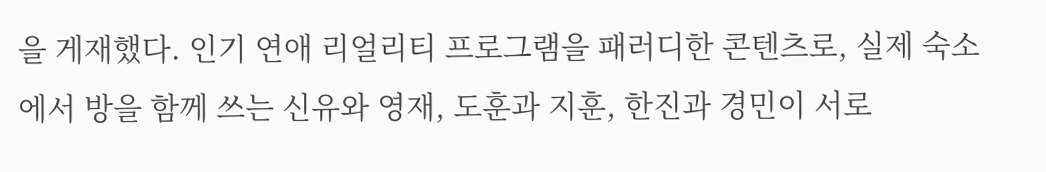을 게재했다. 인기 연애 리얼리티 프로그램을 패러디한 콘텐츠로, 실제 숙소에서 방을 함께 쓰는 신유와 영재, 도훈과 지훈, 한진과 경민이 서로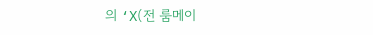의 ‘X(전 룸메이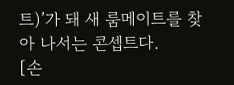트)’가 돼 새 룸메이트를 찾아 나서는 콘셉트다.
[손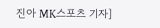진아 MK스포츠 기자]